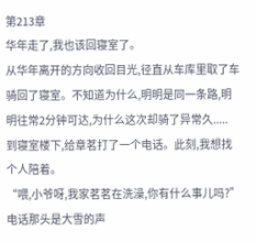第213章
华年走了,我也该回寝室了。
从华年离开的方向收回目光,径直从车库里取了车骑回了寝室。不知道为什么,明明是同一条路,明明往常2分钟可达,为什么这次却骑了异常久.....
到寝室楼下,给章茗打了一个电话。此刻,我想找个人陪着。
“喂,小爷呀,我家茗茗在洗澡,你有什么事儿吗?”电话那头是大雪的声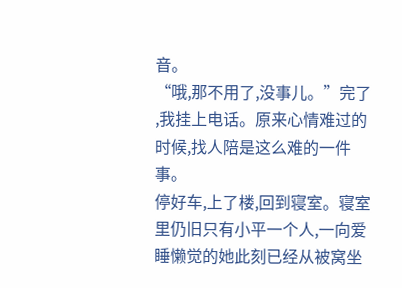音。
“哦,那不用了,没事儿。”完了 ,我挂上电话。原来心情难过的时候,找人陪是这么难的一件事。
停好车,上了楼,回到寝室。寝室里仍旧只有小平一个人,一向爱睡懒觉的她此刻已经从被窝坐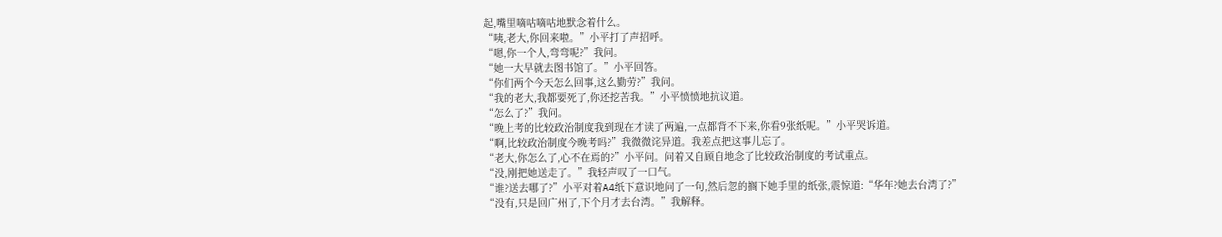起,嘴里嘀咕嘀咕地默念着什么。
“咦,老大,你回来啦。”小平打了声招呼。
“嗯,你一个人,弯弯呢?”我问。
“她一大早就去图书馆了。”小平回答。
“你们两个今天怎么回事,这么勤劳?”我问。
“我的老大,我都要死了,你还挖苦我。”小平愤愤地抗议道。
“怎么了?”我问。
“晚上考的比较政治制度我到现在才读了两遍,一点都背不下来,你看9张纸呢。”小平哭诉道。
“啊,比较政治制度今晚考吗?”我微微诧异道。我差点把这事儿忘了。
“老大,你怎么了,心不在焉的?”小平问。问着又自顾自地念了比较政治制度的考试重点。
“没,刚把她送走了。”我轻声叹了一口气。
“谁?送去哪了?”小平对着A4纸下意识地问了一句,然后忽的搁下她手里的纸张,震惊道:“华年?她去台湾了?”
“没有,只是回广州了,下个月才去台湾。”我解释。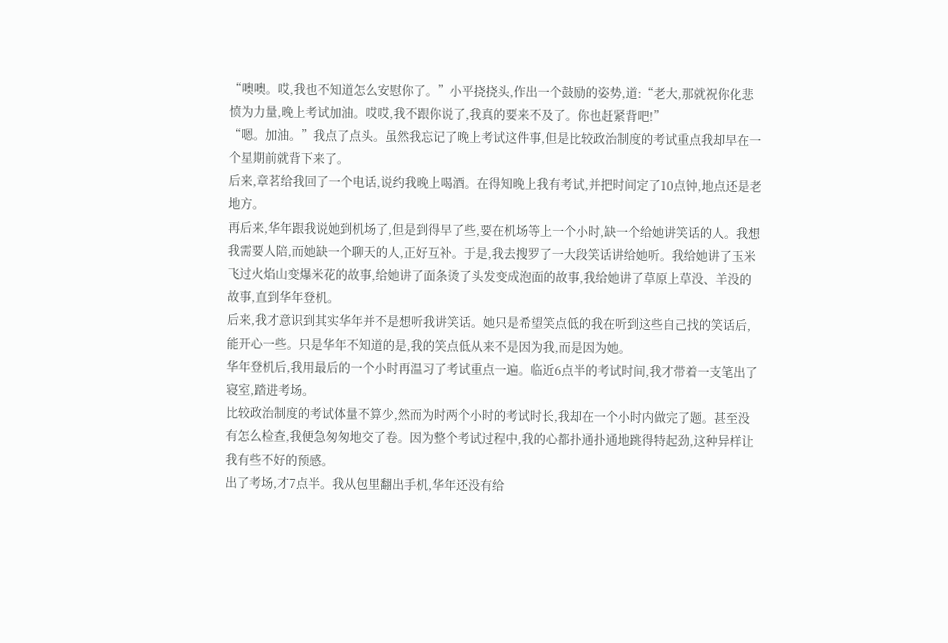“噢噢。哎,我也不知道怎么安慰你了。”小平挠挠头,作出一个鼓励的姿势,道:“老大,那就祝你化悲愤为力量,晚上考试加油。哎哎,我不跟你说了,我真的要来不及了。你也赶紧背吧!”
“嗯。加油。”我点了点头。虽然我忘记了晚上考试这件事,但是比较政治制度的考试重点我却早在一个星期前就背下来了。
后来,章茗给我回了一个电话,说约我晚上喝酒。在得知晚上我有考试,并把时间定了10点钟,地点还是老地方。
再后来,华年跟我说她到机场了,但是到得早了些,要在机场等上一个小时,缺一个给她讲笑话的人。我想我需要人陪,而她缺一个聊天的人,正好互补。于是,我去搜罗了一大段笑话讲给她听。我给她讲了玉米飞过火焰山变爆米花的故事,给她讲了面条烫了头发变成泡面的故事,我给她讲了草原上草没、羊没的故事,直到华年登机。
后来,我才意识到其实华年并不是想听我讲笑话。她只是希望笑点低的我在听到这些自己找的笑话后,能开心一些。只是华年不知道的是,我的笑点低从来不是因为我,而是因为她。
华年登机后,我用最后的一个小时再温习了考试重点一遍。临近6点半的考试时间,我才带着一支笔出了寝室,踏进考场。
比较政治制度的考试体量不算少,然而为时两个小时的考试时长,我却在一个小时内做完了题。甚至没有怎么检查,我便急匆匆地交了卷。因为整个考试过程中,我的心都扑通扑通地跳得特起劲,这种异样让我有些不好的预感。
出了考场,才7点半。我从包里翻出手机,华年还没有给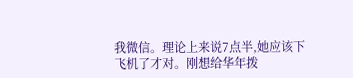我微信。理论上来说7点半,她应该下飞机了才对。刚想给华年拨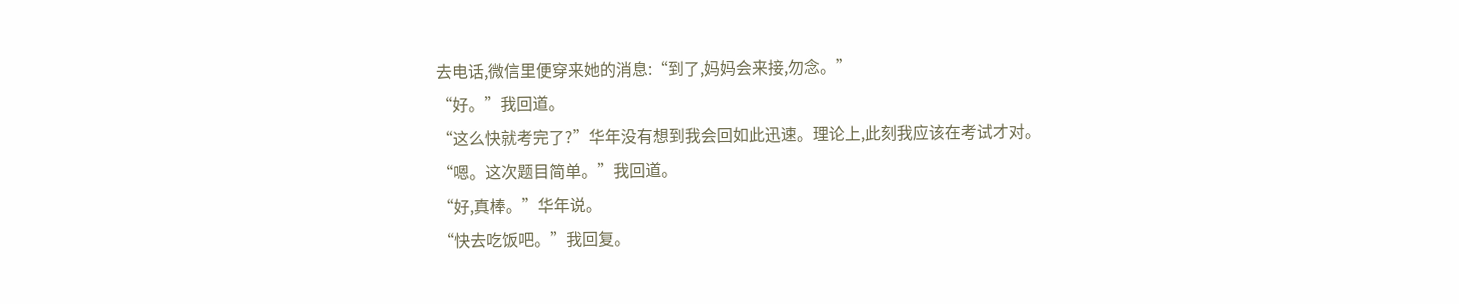去电话,微信里便穿来她的消息:“到了,妈妈会来接,勿念。”
“好。”我回道。
“这么快就考完了?”华年没有想到我会回如此迅速。理论上,此刻我应该在考试才对。
“嗯。这次题目简单。”我回道。
“好,真棒。”华年说。
“快去吃饭吧。”我回复。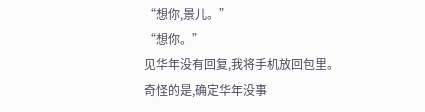“想你,景儿。”
“想你。”
见华年没有回复,我将手机放回包里。
奇怪的是,确定华年没事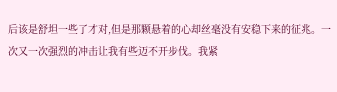后该是舒坦一些了才对,但是那颗悬着的心却丝毫没有安稳下来的征兆。一次又一次强烈的冲击让我有些迈不开步伐。我紧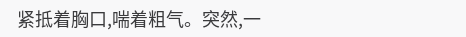紧抵着胸口,喘着粗气。突然,一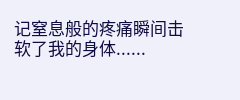记窒息般的疼痛瞬间击软了我的身体......